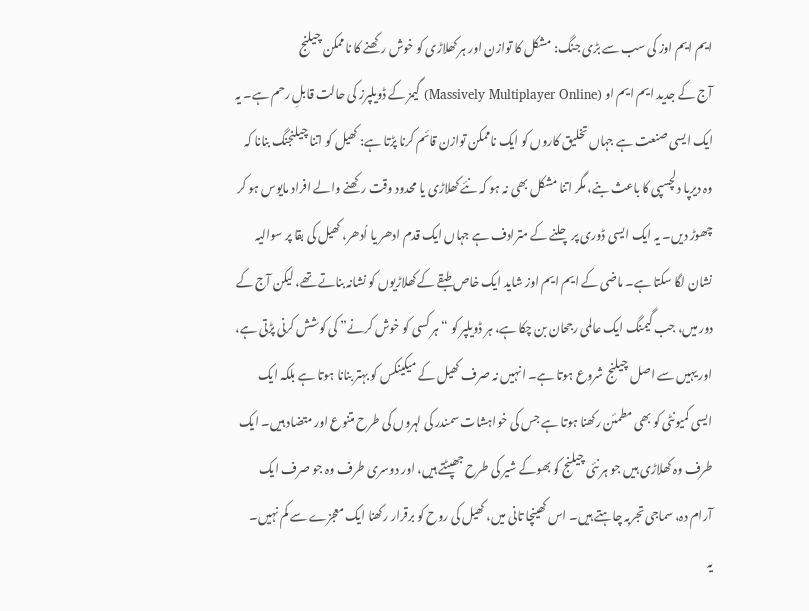ایم ایم اوز کی سب سے بڑی جنگ: مشکل کا توازن اور ہر کھلاڑی کو خوش رکھنے کا ناممکن چیلنج
آج کے جدید ایم ایم او (Massively Multiplayer Online) گیمز کے ڈویلپرز کی حالت قابلِ رحم ہے۔ یہ ایک ایسی صنعت ہے جہاں تخلیق کاروں کو ایک ناممکن توازن قائم کرنا پڑتا ہے: کھیل کو اتنا چیلنجنگ بنانا کہ وہ دیرپا دلچسپی کا باعث بنے، مگر اتنا مشکل بھی نہ ہو کہ نئے کھلاڑی یا محدود وقت رکھنے والے افراد مایوس ہو کر چھوڑ دیں۔ یہ ایک ایسی ڈوری پر چلنے کے مترادف ہے جہاں ایک قدم ادھر یا اُدھر، کھیل کی بقا پر سوالیہ نشان لگا سکتا ہے۔ ماضی کے ایم ایم اوز شاید ایک خاص طبقے کے کھلاڑیوں کو نشانہ بناتے تھے، لیکن آج کے دور میں، جب گیمنگ ایک عالمی رجحان بن چکا ہے، ہر ڈویلپر کو “ہر کسی کو خوش کرنے” کی کوشش کرنی پڑتی ہے، اور یہیں سے اصل چیلنج شروع ہوتا ہے۔ انہیں نہ صرف کھیل کے میکینکس کو بہتر بنانا ہوتا ہے بلکہ ایک ایسی کمیونٹی کو بھی مطمئن رکھنا ہوتا ہے جس کی خواہشات سمندر کی لہروں کی طرح متنوع اور متضاد ہیں۔ ایک طرف وہ کھلاڑی ہیں جو ہر نئی چیلنج کو بھوکے شیر کی طرح جھپٹتے ہیں، اور دوسری طرف وہ جو صرف ایک آرام دہ، سماجی تجربہ چاہتے ہیں۔ اس کھینچا تانی میں، کھیل کی روح کو برقرار رکھنا ایک معجزے سے کم نہیں۔
یہ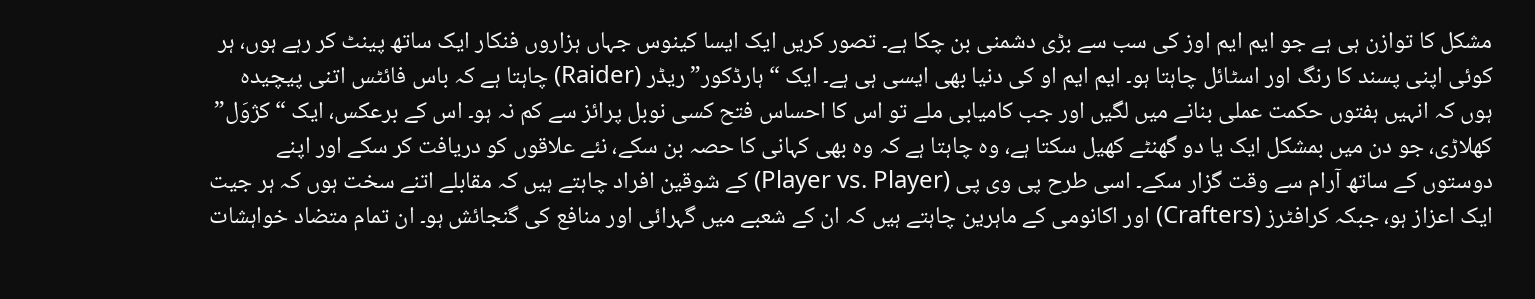مشکل کا توازن ہی ہے جو ایم ایم اوز کی سب سے بڑی دشمنی بن چکا ہے۔ تصور کریں ایک ایسا کینوس جہاں ہزاروں فنکار ایک ساتھ پینٹ کر رہے ہوں، ہر کوئی اپنی پسند کا رنگ اور اسٹائل چاہتا ہو۔ ایم ایم او کی دنیا بھی ایسی ہی ہے۔ ایک “ہارڈکور” ریڈر (Raider) چاہتا ہے کہ باس فائٹس اتنی پیچیدہ ہوں کہ انہیں ہفتوں حکمت عملی بنانے میں لگیں اور جب کامیابی ملے تو اس کا احساس فتح کسی نوبل پرائز سے کم نہ ہو۔ اس کے برعکس، ایک “کژوَل” کھلاڑی، جو دن میں بمشکل ایک یا دو گھنٹے کھیل سکتا ہے، وہ چاہتا ہے کہ وہ بھی کہانی کا حصہ بن سکے، نئے علاقوں کو دریافت کر سکے اور اپنے دوستوں کے ساتھ آرام سے وقت گزار سکے۔ اسی طرح پی وی پی (Player vs. Player) کے شوقین افراد چاہتے ہیں کہ مقابلے اتنے سخت ہوں کہ ہر جیت ایک اعزاز ہو، جبکہ کرافٹرز (Crafters) اور اکانومی کے ماہرین چاہتے ہیں کہ ان کے شعبے میں گہرائی اور منافع کی گنجائش ہو۔ ان تمام متضاد خواہشات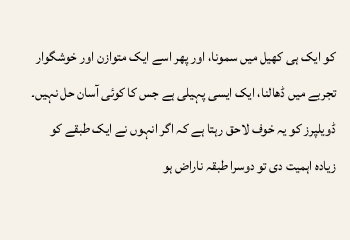کو ایک ہی کھیل میں سمونا، اور پھر اسے ایک متوازن اور خوشگوار تجربے میں ڈھالنا، ایک ایسی پہیلی ہے جس کا کوئی آسان حل نہیں۔ ڈویلپرز کو یہ خوف لاحق رہتا ہے کہ اگر انہوں نے ایک طبقے کو زیادہ اہمیت دی تو دوسرا طبقہ ناراض ہو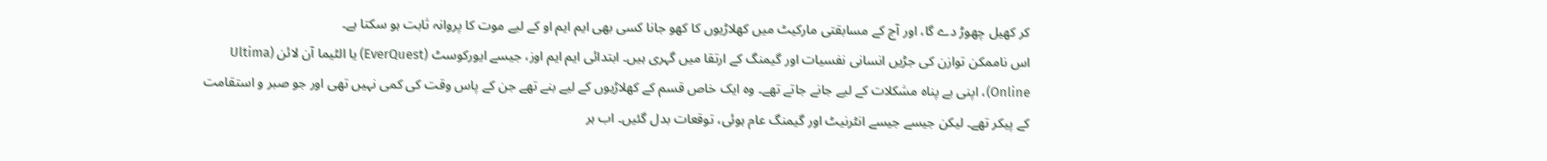کر کھیل چھوڑ دے گا، اور آج کے مسابقتی مارکیٹ میں کھلاڑیوں کا کھو جانا کسی بھی ایم ایم او کے لیے موت کا پروانہ ثابت ہو سکتا ہے۔
اس ناممکن توازن کی جڑیں انسانی نفسیات اور گیمنگ کے ارتقا میں گہری ہیں۔ ابتدائی ایم ایم اوز، جیسے ایورکوسٹ (EverQuest) یا الٹیما آن لائن (Ultima Online)، اپنی بے پناہ مشکلات کے لیے جانے جاتے تھے۔ وہ ایک خاص قسم کے کھلاڑیوں کے لیے بنے تھے جن کے پاس وقت کی کمی نہیں تھی اور جو صبر و استقامت کے پیکر تھے۔ لیکن جیسے جیسے انٹرنیٹ اور گیمنگ عام ہوئی، توقعات بدل گئیں۔ اب ہر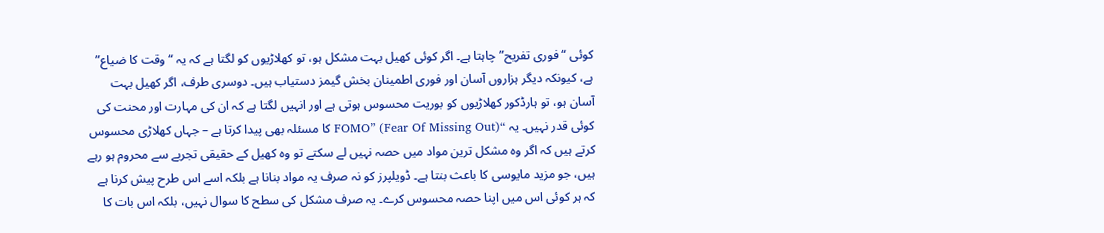کوئی “فوری تفریح” چاہتا ہے۔ اگر کوئی کھیل بہت مشکل ہو، تو کھلاڑیوں کو لگتا ہے کہ یہ “وقت کا ضیاع” ہے، کیونکہ دیگر ہزاروں آسان اور فوری اطمینان بخش گیمز دستیاب ہیں۔ دوسری طرف، اگر کھیل بہت آسان ہو، تو ہارڈکور کھلاڑیوں کو بوریت محسوس ہوتی ہے اور انہیں لگتا ہے کہ ان کی مہارت اور محنت کی کوئی قدر نہیں۔ یہ “FOMO” (Fear Of Missing Out) کا مسئلہ بھی پیدا کرتا ہے – جہاں کھلاڑی محسوس کرتے ہیں کہ اگر وہ مشکل ترین مواد میں حصہ نہیں لے سکتے تو وہ کھیل کے حقیقی تجربے سے محروم ہو رہے ہیں، جو مزید مایوسی کا باعث بنتا ہے۔ ڈویلپرز کو نہ صرف یہ مواد بنانا ہے بلکہ اسے اس طرح پیش کرنا ہے کہ ہر کوئی اس میں اپنا حصہ محسوس کرے۔ یہ صرف مشکل کی سطح کا سوال نہیں، بلکہ اس بات کا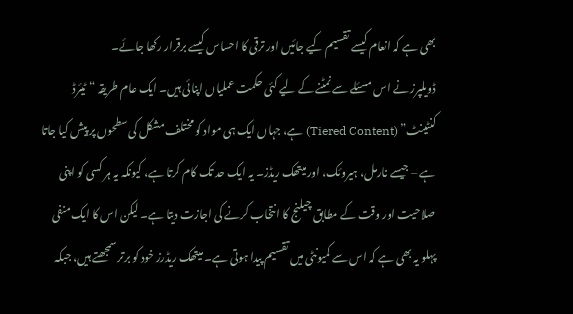بھی ہے کہ انعام کیسے تقسیم کیے جائیں اور ترقی کا احساس کیسے برقرار رکھا جائے۔
ڈویلپرز نے اس مسئلے سے نمٹنے کے لیے کئی حکمت عملیاں اپنائی ہیں۔ ایک عام طریقہ “ٹیئرڈ کنٹینٹ” (Tiered Content) ہے، جہاں ایک ہی مواد کو مختلف مشکل کی سطحوں پر پیش کیا جاتا ہے – جیسے نارمل، ہیروئک، اور میتھک ریڈز۔ یہ ایک حد تک کام کرتا ہے، کیونکہ یہ ہر کسی کو اپنی صلاحیت اور وقت کے مطابق چیلنج کا انتخاب کرنے کی اجازت دیتا ہے۔ لیکن اس کا ایک منفی پہلو یہ بھی ہے کہ اس سے کمیونٹی میں تقسیم پیدا ہوتی ہے۔ میتھک ریڈرز خود کو برتر سمجھتے ہیں، جبکہ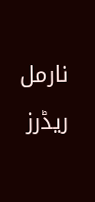نارمل ریڈرز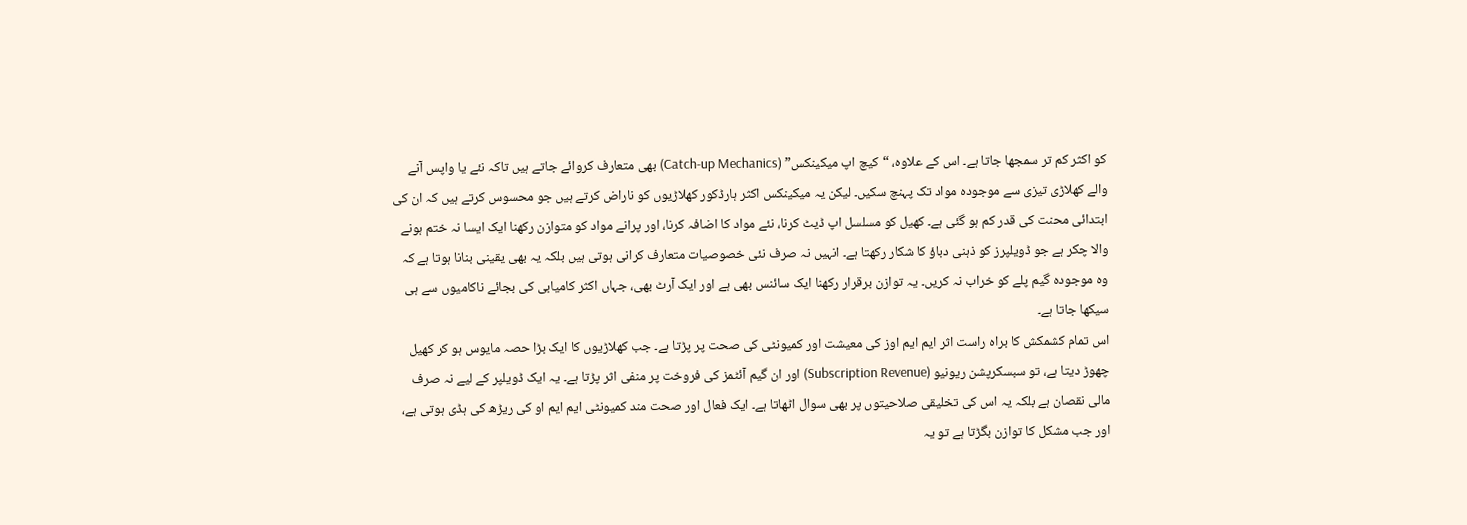کو اکثر کم تر سمجھا جاتا ہے۔ اس کے علاوہ، “کیچ اپ میکینکس” (Catch-up Mechanics) بھی متعارف کروائے جاتے ہیں تاکہ نئے یا واپس آنے والے کھلاڑی تیزی سے موجودہ مواد تک پہنچ سکیں۔ لیکن یہ میکینکس اکثر ہارڈکور کھلاڑیوں کو ناراض کرتے ہیں جو محسوس کرتے ہیں کہ ان کی ابتدائی محنت کی قدر کم ہو گئی ہے۔ کھیل کو مسلسل اپ ڈیٹ کرنا، نئے مواد کا اضافہ کرنا، اور پرانے مواد کو متوازن رکھنا ایک ایسا نہ ختم ہونے والا چکر ہے جو ڈویلپرز کو ذہنی دباؤ کا شکار رکھتا ہے۔ انہیں نہ صرف نئی خصوصیات متعارف کرانی ہوتی ہیں بلکہ یہ بھی یقینی بنانا ہوتا ہے کہ وہ موجودہ گیم پلے کو خراب نہ کریں۔ یہ توازن برقرار رکھنا ایک سائنس بھی ہے اور ایک آرٹ بھی، جہاں اکثر کامیابی کی بجائے ناکامیوں سے ہی سیکھا جاتا ہے۔
اس تمام کشمکش کا براہ راست اثر ایم ایم اوز کی معیشت اور کمیونٹی کی صحت پر پڑتا ہے۔ جب کھلاڑیوں کا ایک بڑا حصہ مایوس ہو کر کھیل چھوڑ دیتا ہے، تو سبسکرپشن ریونیو (Subscription Revenue) اور ان گیم آئٹمز کی فروخت پر منفی اثر پڑتا ہے۔ یہ ایک ڈویلپر کے لیے نہ صرف مالی نقصان ہے بلکہ یہ اس کی تخلیقی صلاحیتوں پر بھی سوال اٹھاتا ہے۔ ایک فعال اور صحت مند کمیونٹی ایم ایم او کی ریڑھ کی ہڈی ہوتی ہے، اور جب مشکل کا توازن بگڑتا ہے تو یہ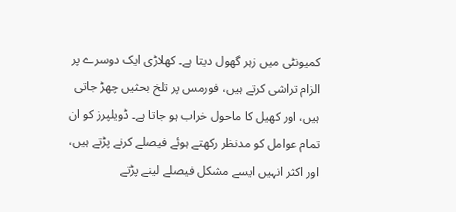کمیونٹی میں زہر گھول دیتا ہے۔ کھلاڑی ایک دوسرے پر الزام تراشی کرتے ہیں، فورمس پر تلخ بحثیں چھڑ جاتی ہیں، اور کھیل کا ماحول خراب ہو جاتا ہے۔ ڈویلپرز کو ان تمام عوامل کو مدنظر رکھتے ہوئے فیصلے کرنے پڑتے ہیں، اور اکثر انہیں ایسے مشکل فیصلے لینے پڑتے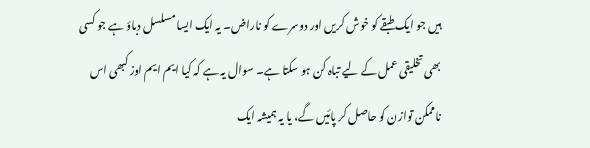ہیں جو ایک طبقے کو خوش کریں اور دوسرے کو ناراض۔ یہ ایک ایسا مسلسل دباؤ ہے جو کسی بھی تخلیقی عمل کے لیے تباہ کن ہو سکتا ہے۔ سوال یہ ہے کہ کیا ایم ایم اوز کبھی اس ناممکن توازن کو حاصل کر پائیں گے، یا یہ ہمیشہ ایک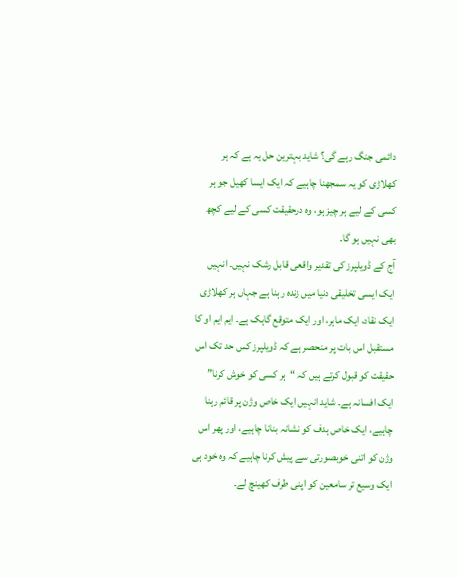دائمی جنگ رہے گی؟ شاید بہترین حل یہ ہے کہ ہر کھلاڑی کو یہ سمجھنا چاہیے کہ ایک ایسا کھیل جو ہر کسی کے لیے ہر چیز ہو، وہ درحقیقت کسی کے لیے کچھ بھی نہیں ہو گا۔
آج کے ڈویلپرز کی تقدیر واقعی قابل رشک نہیں۔ انہیں ایک ایسی تخلیقی دنیا میں زندہ رہنا ہے جہاں ہر کھلاڑی ایک نقاد، ایک ماہر، اور ایک متوقع گاہک ہے۔ ایم ایم او کا مستقبل اس بات پر منحصر ہے کہ ڈویلپرز کس حد تک اس حقیقت کو قبول کرتے ہیں کہ “ہر کسی کو خوش کرنا” ایک افسانہ ہے۔ شاید انہیں ایک خاص وژن پر قائم رہنا چاہیے، ایک خاص ہدف کو نشانہ بنانا چاہیے، اور پھر اس وژن کو اتنی خوبصورتی سے پیش کرنا چاہیے کہ وہ خود ہی ایک وسیع تر سامعین کو اپنی طرف کھینچ لے۔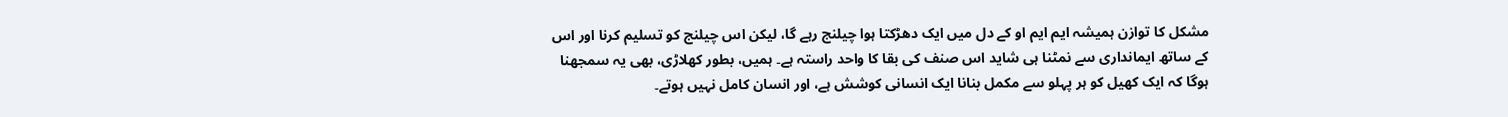مشکل کا توازن ہمیشہ ایم ایم او کے دل میں ایک دھڑکتا ہوا چیلنج رہے گا، لیکن اس چیلنج کو تسلیم کرنا اور اس کے ساتھ ایمانداری سے نمٹنا ہی شاید اس صنف کی بقا کا واحد راستہ ہے۔ ہمیں، بطور کھلاڑی، بھی یہ سمجھنا ہوگا کہ ایک کھیل کو ہر پہلو سے مکمل بنانا ایک انسانی کوشش ہے، اور انسان کامل نہیں ہوتے۔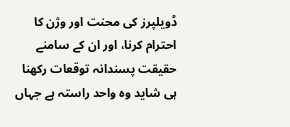ڈویلپرز کی محنت اور وژن کا احترام کرنا، اور ان کے سامنے حقیقت پسندانہ توقعات رکھنا ہی شاید وہ واحد راستہ ہے جہاں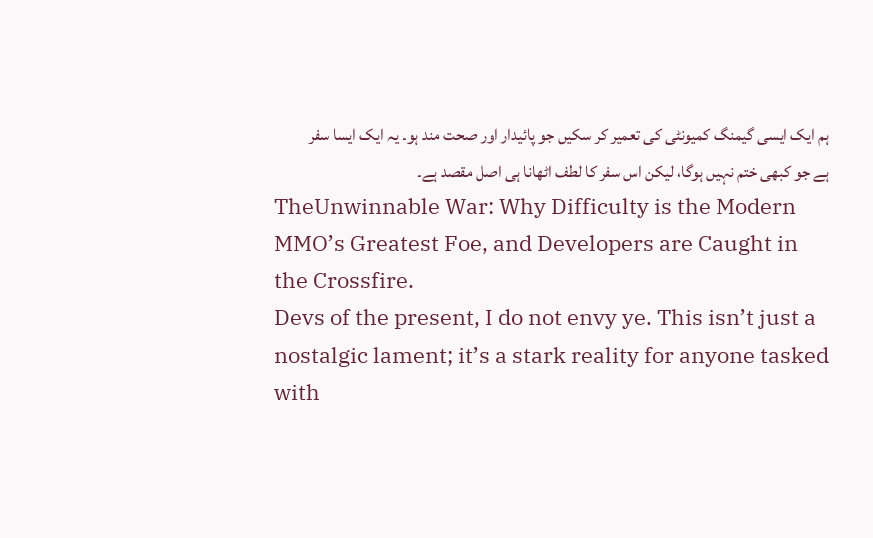ہم ایک ایسی گیمنگ کمیونٹی کی تعمیر کر سکیں جو پائیدار اور صحت مند ہو۔ یہ ایک ایسا سفر ہے جو کبھی ختم نہیں ہوگا، لیکن اس سفر کا لطف اٹھانا ہی اصل مقصد ہے۔
TheUnwinnable War: Why Difficulty is the Modern MMO’s Greatest Foe, and Developers are Caught in the Crossfire.
Devs of the present, I do not envy ye. This isn’t just a nostalgic lament; it’s a stark reality for anyone tasked with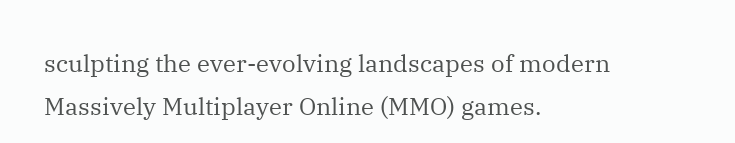sculpting the ever-evolving landscapes of modern Massively Multiplayer Online (MMO) games.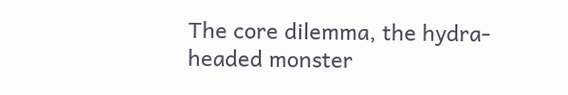The core dilemma, the hydra-headed monster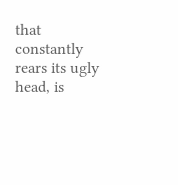that constantly rears its ugly head, is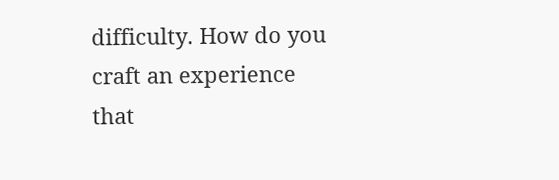difficulty. How do you craft an experience that